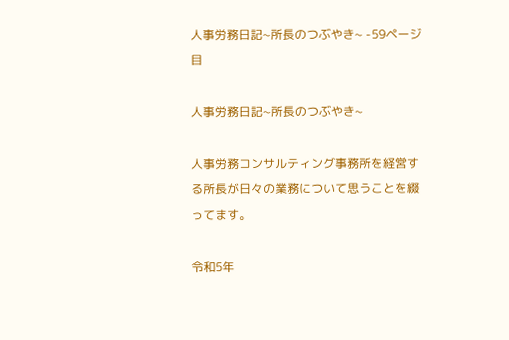人事労務日記~所長のつぶやき~ -59ページ目

人事労務日記~所長のつぶやき~

人事労務コンサルティング事務所を経営する所長が日々の業務について思うことを綴ってます。

令和5年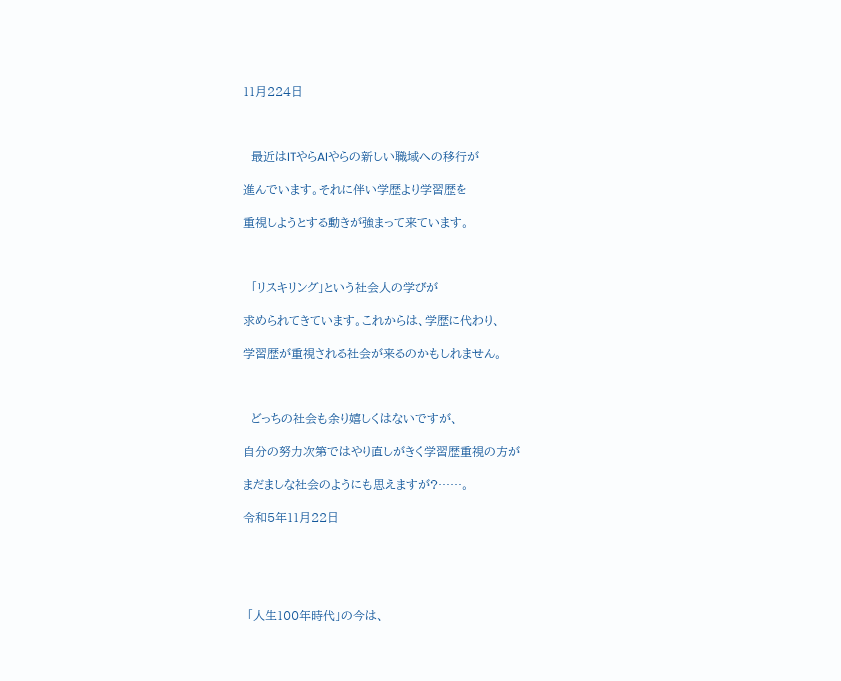11月224日



  最近はITやらAIやらの新しい職域への移行が

進んでいます。それに伴い学歴より学習歴を

重視しようとする動きが強まって来ています。



  「リスキリング」という社会人の学びが

求められてきています。これからは、学歴に代わり、

学習歴が重視される社会が来るのかもしれません。



  どっちの社会も余り嬉しくはないですが、

自分の努力次第ではやり直しがきく学習歴重視の方が

まだましな社会のようにも思えますが?……。

令和5年11月22日





 「人生100年時代」の今は、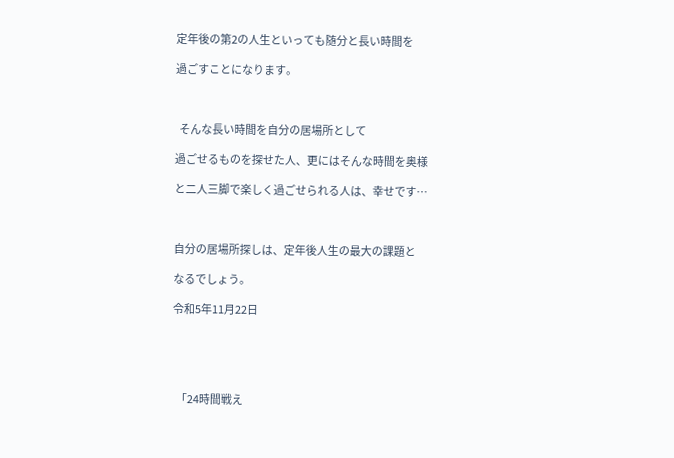定年後の第2の人生といっても随分と長い時間を

過ごすことになります。



  そんな長い時間を自分の居場所として

過ごせるものを探せた人、更にはそんな時間を奥様

と二人三脚で楽しく過ごせられる人は、幸せです…



自分の居場所探しは、定年後人生の最大の課題と

なるでしょう。

令和5年11月22日





  「24時間戦え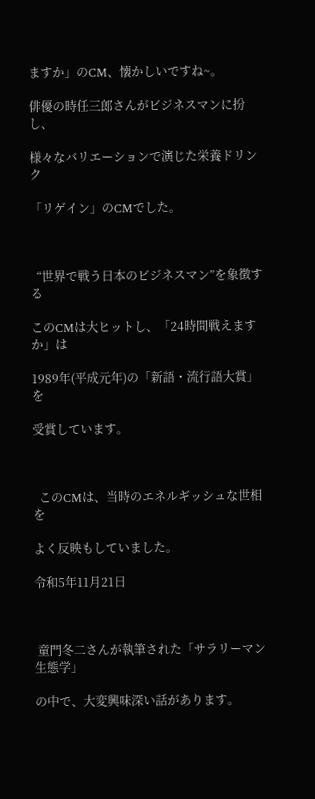ますか」のCM、懐かしいですね~。

俳優の時任三郎さんがビジネスマンに扮し、

様々なバリエーションで演じた栄養ドリンク

「リゲイン」のCMでした。



  “世界で戦う日本のビジネスマン”を象徴する

このCMは大ヒットし、「24時間戦えますか」は

1989年(平成元年)の「新語・流行語大賞」を

受賞しています。



  このCMは、当時のエネルギッシュな世相を

よく反映もしていました。

令和5年11月21日



 童門冬二さんが執筆された「サラリーマン生態学」

の中で、大変興味深い話があります。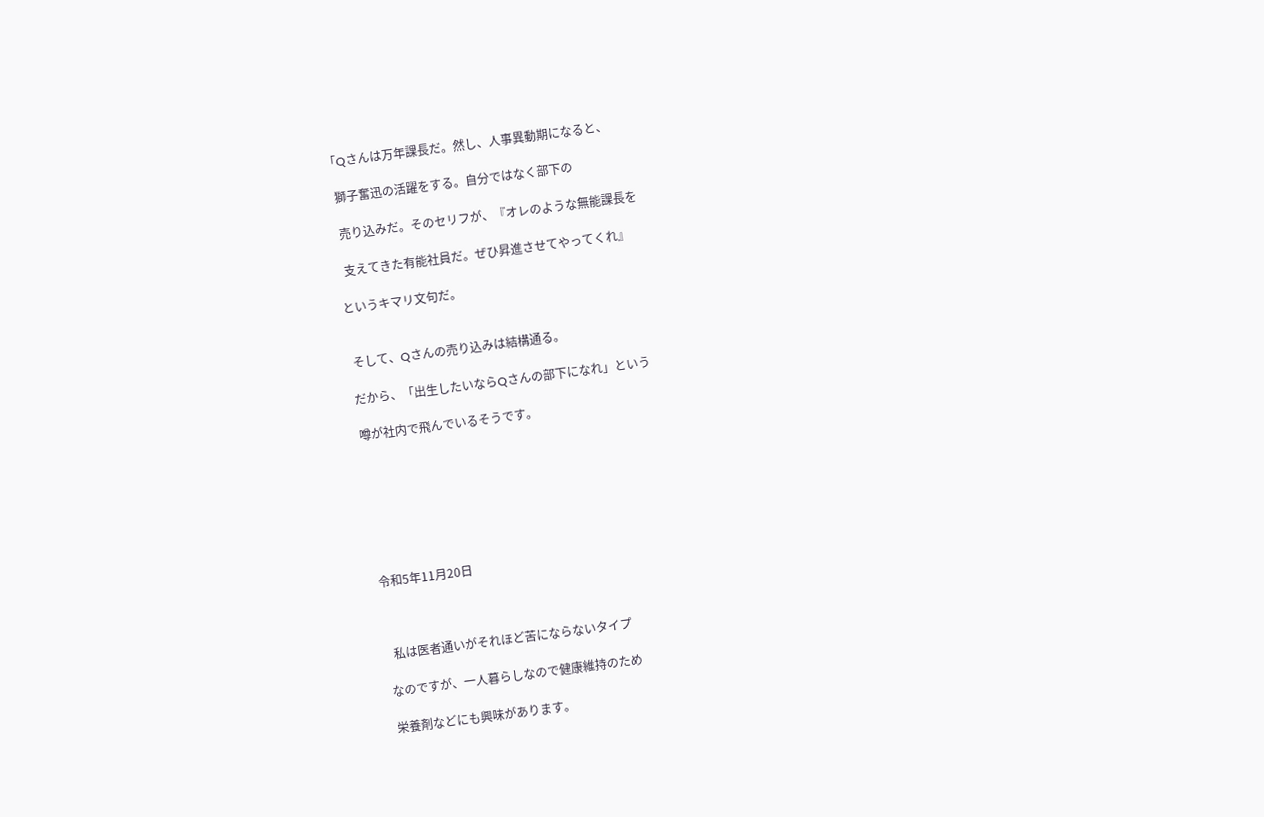「Qさんは万年課長だ。然し、人事異動期になると、

  獅子奮迅の活躍をする。自分ではなく部下の

  売り込みだ。そのセリフが、『オレのような無能課長を

  支えてきた有能社員だ。ぜひ昇進させてやってくれ』

というキマリ文句だ。


 そして、Qさんの売り込みは結構通る。

だから、「出生したいならQさんの部下になれ」という

噂が社内で飛んでいるそうです。







令和5年11月20日



  私は医者通いがそれほど苦にならないタイプ

なのですが、一人暮らしなので健康維持のため

栄養剤などにも興味があります。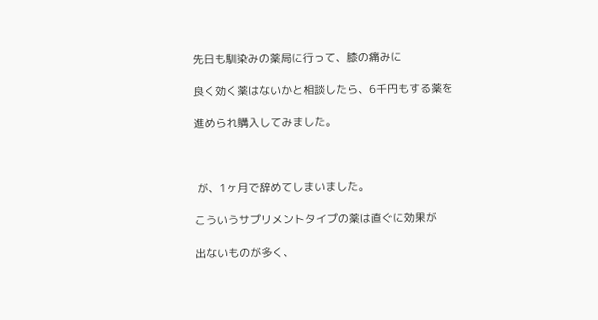先日も馴染みの薬局に行って、膝の痛みに

良く効く薬はないかと相談したら、6千円もする薬を

進められ購入してみました。



 が、1ヶ月で辞めてしまいました。

こういうサプリメントタイプの薬は直ぐに効果が

出ないものが多く、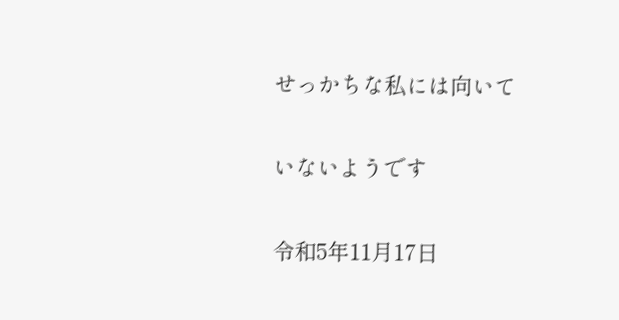せっかちな私には向いて

いないようです

令和5年11月17日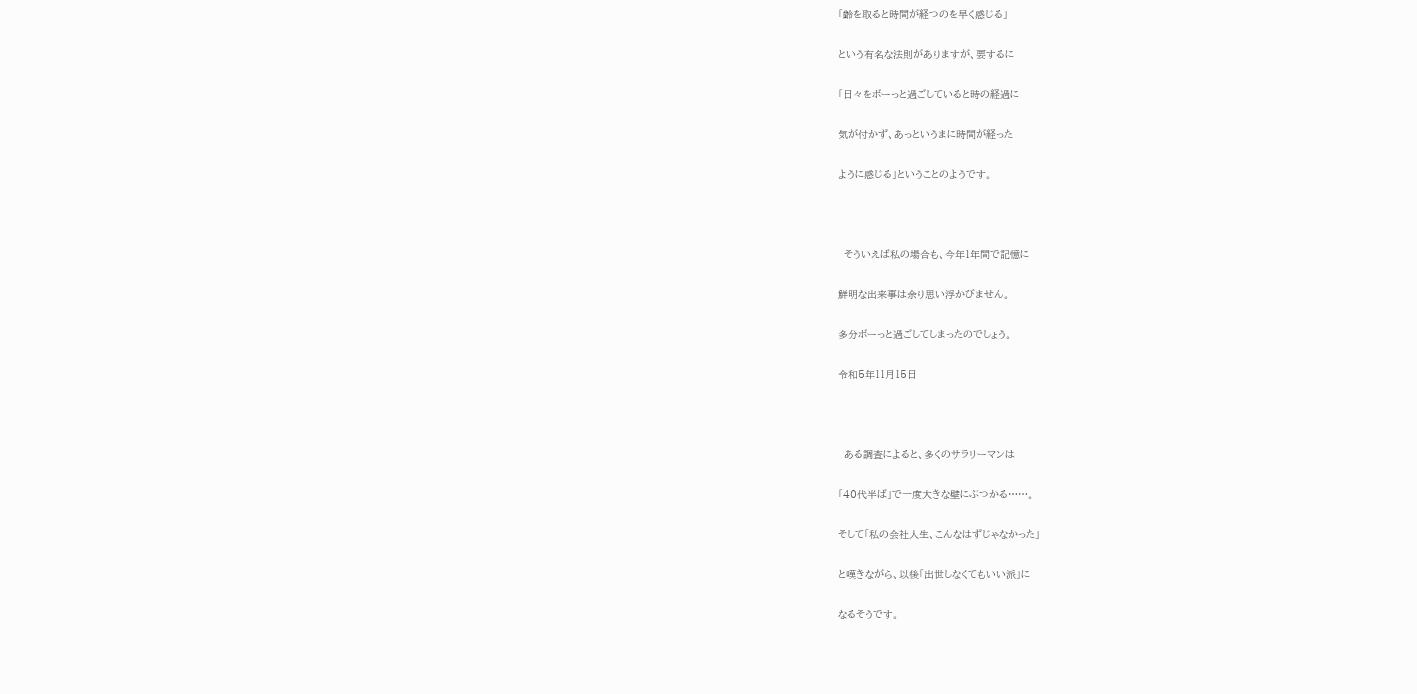「齢を取ると時間が経つのを早く感じる」

という有名な法則がありますが、要するに

「日々をボーっと過ごしていると時の経過に

気が付かず、あっというまに時間が経った

ように感じる」ということのようです。



  そういえば私の場合も、今年1年間で記憶に

鮮明な出来事は余り思い浮かびません。

多分ボーっと過ごしてしまったのでしょう。

令和5年11月15日



  ある調査によると、多くのサラリーマンは

「40代半ば」で一度大きな壁にぶつかる……。

そして「私の会社人生、こんなはずじゃなかった」

と嘆きながら、以後「出世しなくてもいい派」に

なるそうです。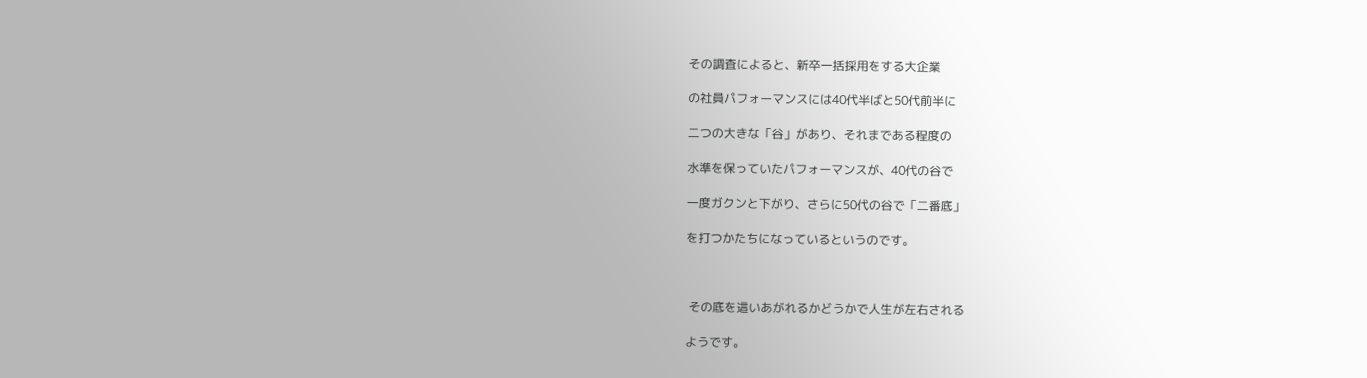その調査によると、新卒一括採用をする大企業

の社員パフォーマンスには40代半ばと50代前半に

二つの大きな「谷」があり、それまである程度の

水準を保っていたパフォーマンスが、40代の谷で

一度ガクンと下がり、さらに50代の谷で「二番底」

を打つかたちになっているというのです。



 その底を這いあがれるかどうかで人生が左右される

ようです。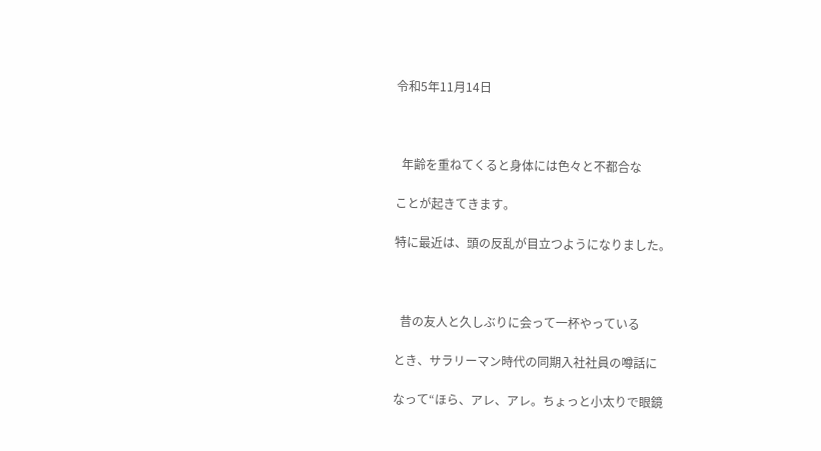令和5年11月14日



  年齢を重ねてくると身体には色々と不都合な

ことが起きてきます。

特に最近は、頭の反乱が目立つようになりました。



  昔の友人と久しぶりに会って一杯やっている

とき、サラリーマン時代の同期入社社員の噂話に

なって“ほら、アレ、アレ。ちょっと小太りで眼鏡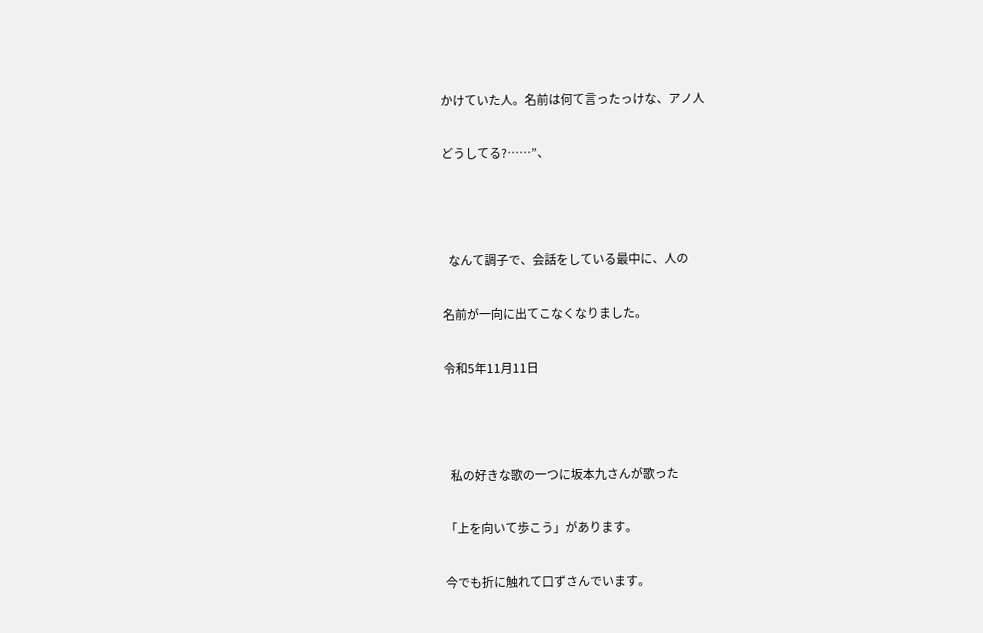かけていた人。名前は何て言ったっけな、アノ人

どうしてる?……”、



  なんて調子で、会話をしている最中に、人の

名前が一向に出てこなくなりました。

令和5年11月11日



  私の好きな歌の一つに坂本九さんが歌った

「上を向いて歩こう」があります。

今でも折に触れて口ずさんでいます。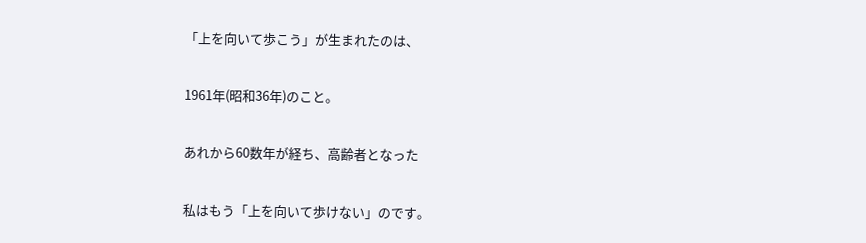「上を向いて歩こう」が生まれたのは、

1961年(昭和36年)のこと。

あれから60数年が経ち、高齢者となった

私はもう「上を向いて歩けない」のです。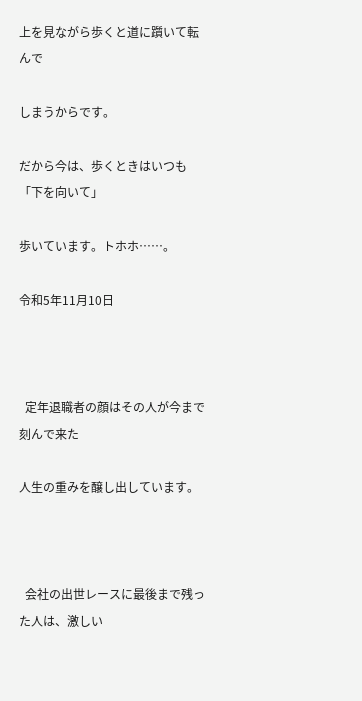上を見ながら歩くと道に躓いて転んで

しまうからです。

だから今は、歩くときはいつも「下を向いて」

歩いています。トホホ……。

令和5年11月10日



  定年退職者の顔はその人が今まで刻んで来た

人生の重みを醸し出しています。



  会社の出世レースに最後まで残った人は、激しい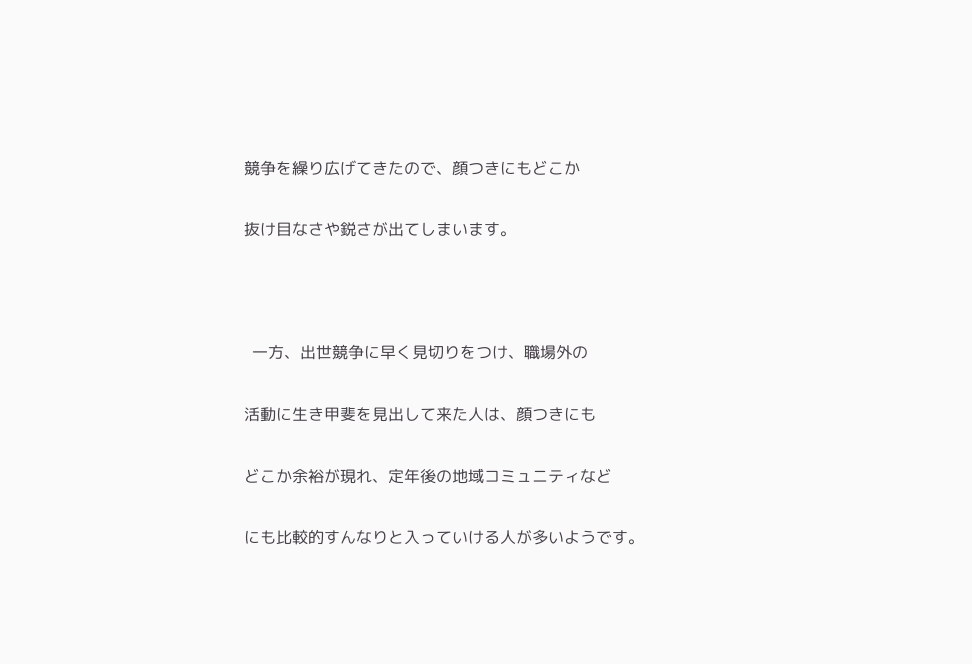競争を繰り広げてきたので、顔つきにもどこか

抜け目なさや鋭さが出てしまいます。



  一方、出世競争に早く見切りをつけ、職場外の

活動に生き甲斐を見出して来た人は、顔つきにも

どこか余裕が現れ、定年後の地域コミュニティなど

にも比較的すんなりと入っていける人が多いようです。